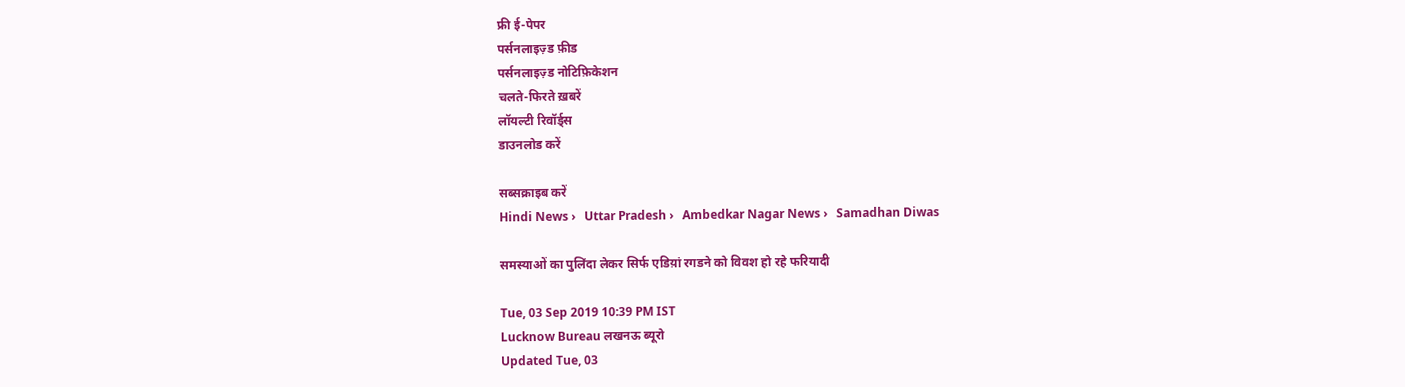फ्री ई-पेपर
पर्सनलाइज़्ड फ़ीड
पर्सनलाइज़्ड नोटिफ़िकेशन
चलते-फिरते ख़बरें
लॉयल्टी रिवॉर्ड्स
डाउनलोड करें

सब्सक्राइब करें
Hindi News ›   Uttar Pradesh ›   Ambedkar Nagar News ›   Samadhan Diwas

समस्याओं का पुलिंदा लेकर सिर्फ एडिय़ां रगडने को विवश हो रहे फरियादी

Tue, 03 Sep 2019 10:39 PM IST
Lucknow Bureau लखनऊ ब्यूरो
Updated Tue, 03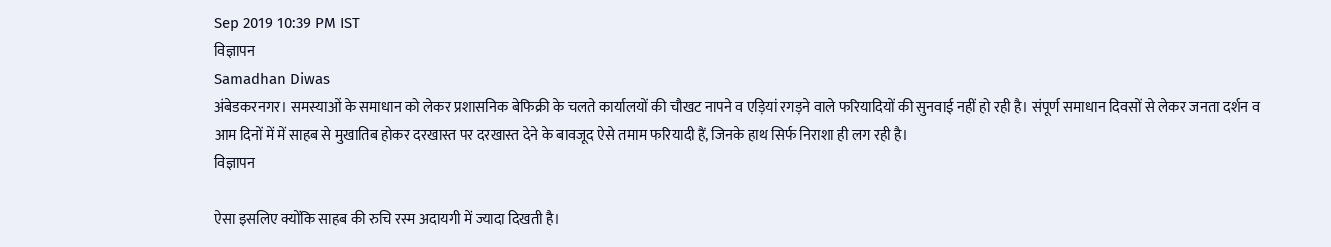Sep 2019 10:39 PM IST
विज्ञापन
Samadhan Diwas
अंबेडकरनगर। समस्याओं के समाधान को लेकर प्रशासनिक बेफिक्री के चलते कार्यालयों की चौखट नापने व एड़ियां रगड़ने वाले फरियादियों की सुनवाई नहीं हो रही है। संपूर्ण समाधान दिवसों से लेकर जनता दर्शन व आम दिनों में में साहब से मुखातिब होकर दरखास्त पर दरखास्त देने के बावजूद ऐसे तमाम फरियादी हैं, जिनके हाथ सिर्फ निराशा ही लग रही है।
विज्ञापन

ऐसा इसलिए क्योंकि साहब की रुचि रस्म अदायगी में ज्यादा दिखती है।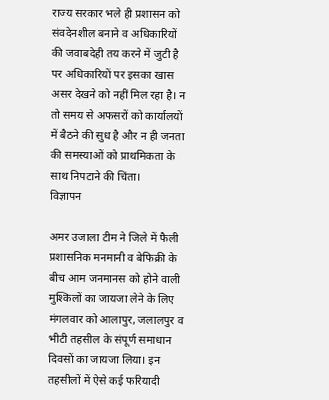राज्य सरकार भले ही प्रशासन को संवदेनशील बनाने व अधिकारियों की जवाबदेही तय करने में जुटी है पर अधिकारियों पर इसका खास असर देखने को नहीं मिल रहा है। न तो समय से अफसरों को कार्यालयों में बैठने की सुध है और न ही जनता की समस्याओं को प्राथमिकता के साथ निपटाने की चिंता।
विज्ञापन

अमर उजाला टीम ने जिले में फैली प्रशासनिक मनमानी व बेफिक्री के बीच आम जनमानस को होने वाली मुश्किलों का जायजा लेने के लिए मंगलवार को आलापुर, जलालपुर व भीटी तहसील के संपूर्ण समाधान दिवसों का जायजा लिया। इन तहसीलों में ऐसे कई फरियादी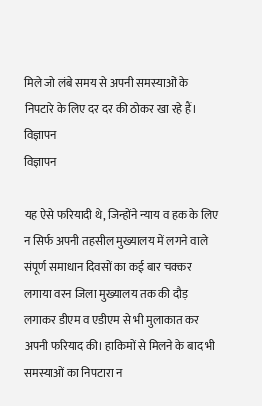मिले जो लंबे समय से अपनी समस्याओं के निपटारे के लिए दर दर की ठोकर खा रहे हैं।
विज्ञापन
विज्ञापन

यह ऐसे फरियादी थे, जिन्होंने न्याय व हक के लिए न सिर्फ अपनी तहसील मुख्यालय में लगने वाले संपूर्ण समाधान दिवसों का कई बार चक्कर लगाया वरन जिला मुख्यालय तक की दौड़ लगाकर डीएम व एडीएम से भी मुलाकात कर अपनी फरियाद की। हाकिमों से मिलने के बाद भी समस्याओं का निपटारा न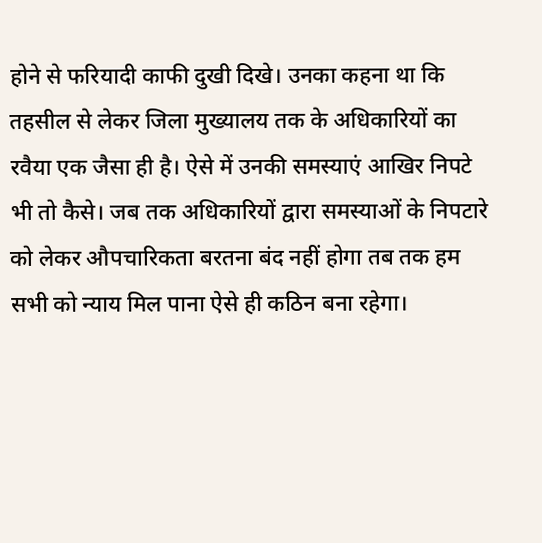होने से फरियादी काफी दुखी दिखे। उनका कहना था कि तहसील से लेकर जिला मुख्यालय तक के अधिकारियों का रवैया एक जैसा ही है। ऐसे में उनकी समस्याएं आखिर निपटे भी तो कैसे। जब तक अधिकारियों द्वारा समस्याओं के निपटारे को लेकर औपचारिकता बरतना बंद नहीं होगा तब तक हम सभी को न्याय मिल पाना ऐसे ही कठिन बना रहेगा।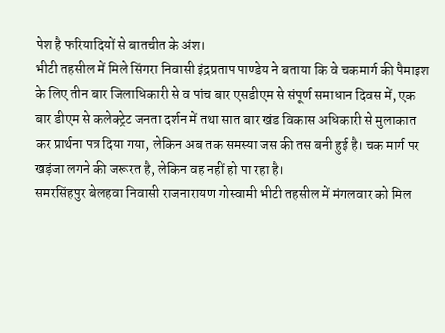पेश है फरियादियों से बातचीत के अंश।
भीटी तहसील में मिले सिंगरा निवासी इंद्रप्रताप पाण्डेय ने बताया कि वे चकमार्ग की पैमाइश के लिए तीन बार जिलाधिकारी से व पांच बार एसडीएम से संपूर्ण समाधान दिवस में, एक बार डीएम से कलेक्ट्रेट जनता दर्शन में तथा सात बार खंड विकास अधिकारी से मुलाकात कर प्रार्थना पत्र दिया गया, लेकिन अब तक समस्या जस की तस बनी हुई है। चक मार्ग पर खड़ंजा लगने की जरूरत है, लेकिन वह नहीं हो पा रहा है।
समरसिंहपुर बेलहवा निवासी राजनारायण गोस्वामी भीटी तहसील में मंगलवार को मिल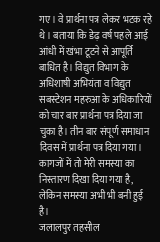गए। वे प्रार्थना पत्र लेकर भटक रहे थे। बताया कि डेढ़ वर्ष पहले आई आंधी में खंभा टूटने से आपूर्ति बाधित है। विद्युत विभाग के अधिशाषी अभियंता व विद्युत सबस्टेशन महरुआ के अधिकारियों को चार बार प्रार्थना पत्र दिया जा चुका है। तीन बार संपूर्ण समाधान दिवस में प्रार्थना पत्र दिया गया। कागजों में तो मेरी समस्या का निस्तारण दिखा दिया गया है, लेकिन समस्या अभी भी बनी हुई है।
जलालपुर तहसील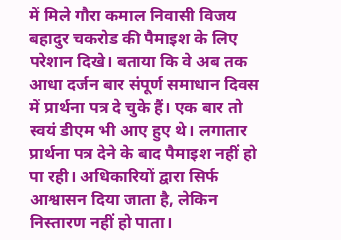में मिले गौरा कमाल निवासी विजय बहादुर चकरोड की पैमाइश के लिए परेशान दिखे। बताया कि वे अब तक आधा दर्जन बार संपूर्ण समाधान दिवस में प्रार्थना पत्र दे चुके हैं। एक बार तो स्वयं डीएम भी आए हुए थे। लगातार प्रार्थना पत्र देने के बाद पैमाइश नहीं हो पा रही। अधिकारियों द्वारा सिर्फ आश्वासन दिया जाता है, लेकिन निस्तारण नहीं हो पाता।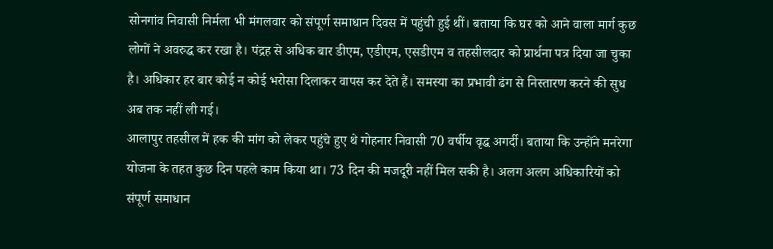सोनगांव निवासी निर्मला भी मंगलवार को संपूर्ण समाधान दिवस में पहुंची हुई थीं। बताया कि घर को आने वाला मार्ग कुछ लोगों ने अवरुद्ध कर रखा है। पंद्रह से अधिक बार डीएम, एडीएम, एसडीएम व तहसीलदार को प्रार्थना पत्र दिया जा चुका है। अधिकार हर बार कोई न कोई भरोसा दिलाकर वापस कर देते हैं। समस्या का प्रभावी ढंग से निस्तारण करने की सुध अब तक नहीं ली गई।
आलापुर तहसील में हक की मांग को लेकर पहुंचे हुए थे गोहनार निवासी 70 वर्षीय वृद्ध अगर्दी। बताया कि उन्होंने मनरेगा योजना के तहत कुछ दिन पहले काम किया था। 73 दिन की मजदूरी नहीं मिल सकी है। अलग अलग अधिकारियों को संपूर्ण समाधान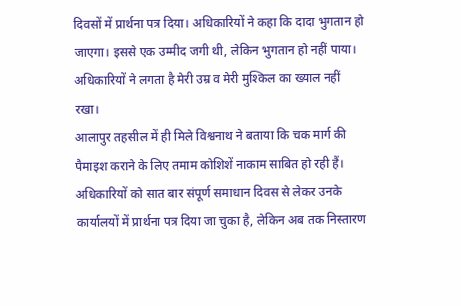दिवसों में प्रार्थना पत्र दिया। अधिकारियों ने कहा कि दादा भुगतान हो जाएगा। इससे एक उम्मीद जगी थी, लेकिन भुगतान हो नहीं पाया। अधिकारियों ने लगता है मेरी उम्र व मेरी मुश्किल का ख्याल नहीं रखा।
आलापुर तहसील में ही मिले विश्वनाथ ने बताया कि चक मार्ग की पैमाइश कराने के लिए तमाम कोशिशें नाकाम साबित हो रही हैं। अधिकारियों को सात बार संपूर्ण समाधान दिवस से लेकर उनके कार्यालयों में प्रार्थना पत्र दिया जा चुका है, लेकिन अब तक निस्तारण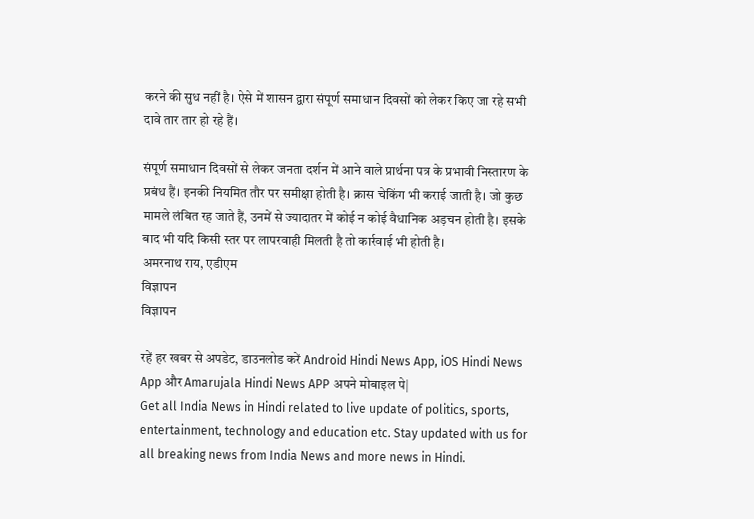करने की सुध नहीं है। ऐसे में शासन द्वारा संपूर्ण समाधान दिवसों को लेकर किए जा रहे सभी दावे तार तार हो रहे हैं।

संपूर्ण समाधान दिवसों से लेकर जनता दर्शन में आने वाले प्रार्थना पत्र के प्रभावी निस्तारण के प्रबंध हैं। इनकी नियमित तौर पर समीक्षा होती है। क्रास चेकिंग भी कराई जाती है। जो कुछ मामले लंबित रह जाते हैं, उनमें से ज्यादातर में कोई न कोई वैधानिक अड़चन होती है। इसके बाद भी यदि किसी स्तर पर लापरवाही मिलती है तो कार्रवाई भी होती है।
अमरनाथ राय, एडीएम
विज्ञापन
विज्ञापन

रहें हर खबर से अपडेट, डाउनलोड करें Android Hindi News App, iOS Hindi News App और Amarujala Hindi News APP अपने मोबाइल पे|
Get all India News in Hindi related to live update of politics, sports, entertainment, technology and education etc. Stay updated with us for all breaking news from India News and more news in Hindi.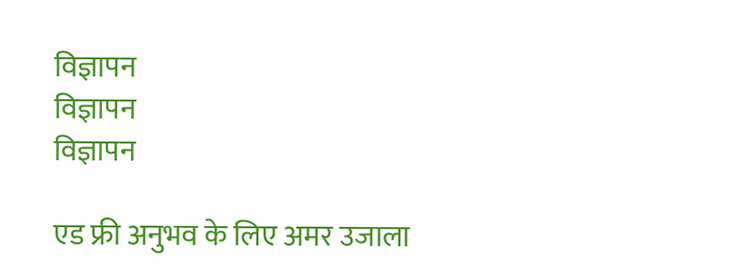विज्ञापन
विज्ञापन
विज्ञापन

एड फ्री अनुभव के लिए अमर उजाला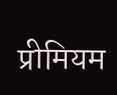प्रीमियम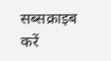सब्सक्राइब करें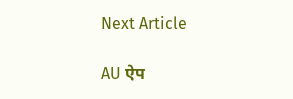Next Article

AU ऐप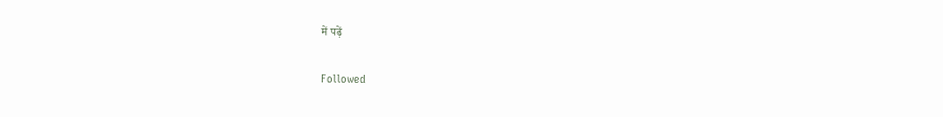में पढ़ें

Followed